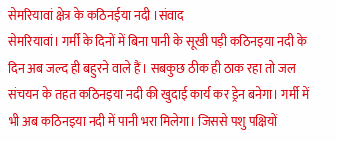सेमरियावां क्षेत्र के कठिनईया नदी ।संवाद
सेमरियावां। गर्मी के दिनों में बिना पानी के सूखी पड़ी कठिनइया नदी के दिन अब जल्द ही बहुरने वाले हैं। सबकुछ ठीक ही ठाक रहा तो जल संचयन के तहत कठिनइया नदी की खुदाई कार्य कर ड्रेन बनेगा। गर्मी में भी अब कठिनइया नदी में पानी भरा मिलेगा। जिससे पशु पक्षियों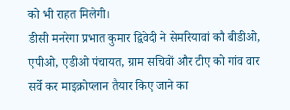को भी राहत मिलेगी।
डीसी मनरेगा प्रभात कुमार द्विवेदी ने सेमरियावां कौ बीडीओ, एपीओ, एडीओ पंचायत, ग्राम सचिवों और टीए को गांव वार सर्वे कर माइक्रोप्लान तैयार किए जाने का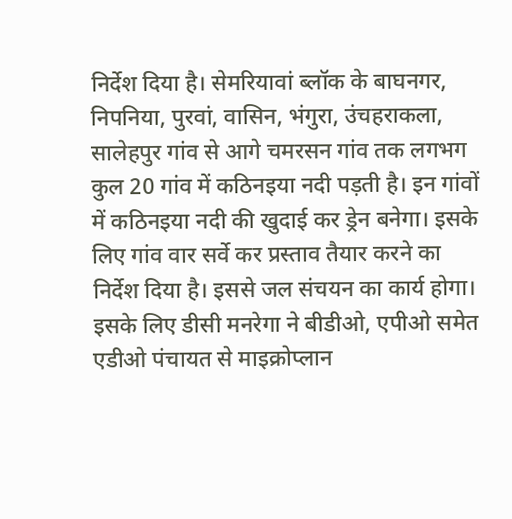निर्देश दिया है। सेमरियावां ब्लॉक के बाघनगर, निपनिया, पुरवां, वासिन, भंगुरा, उंचहराकला, सालेहपुर गांव से आगे चमरसन गांव तक लगभग कुल 20 गांव में कठिनइया नदी पड़ती है। इन गांवों में कठिनइया नदी की खुदाई कर ड्रेन बनेगा। इसके लिए गांव वार सर्वे कर प्रस्ताव तैयार करने का निर्देश दिया है। इससे जल संचयन का कार्य होगा। इसके लिए डीसी मनरेगा ने बीडीओ, एपीओ समेत एडीओ पंचायत से माइक्रोप्लान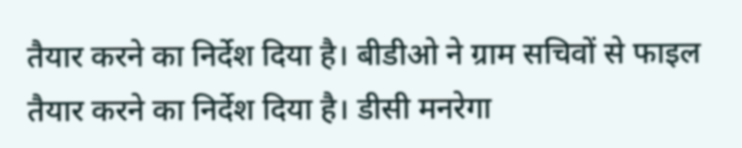तैयार करने का निर्देश दिया है। बीडीओ ने ग्राम सचिवों से फाइल तैयार करने का निर्देश दिया है। डीसी मनरेगा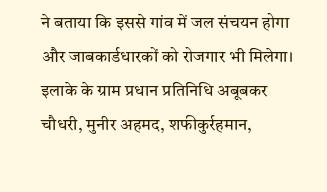ने बताया कि इससे गांव में जल संचयन होगा और जाबकार्डधारकों को रोजगार भी मिलेगा। इलाके के ग्राम प्रधान प्रतिनिधि अबूबकर चौधरी, मुनीर अहमद, शफीकुर्रहमान,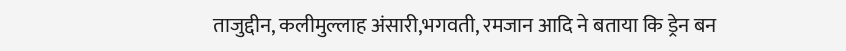ताजुद्दीन, कलीमुल्लाह अंसारी,भगवती, रमजान आदि ने बताया कि ड्रेन बन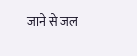जाने से जल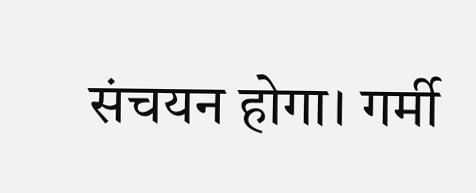संचयन होगा। गर्मी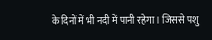के दिनों में भी नदी में पानी रहेगा। जिससे पशु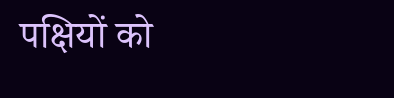पक्षियों को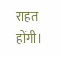राहत होंगी।